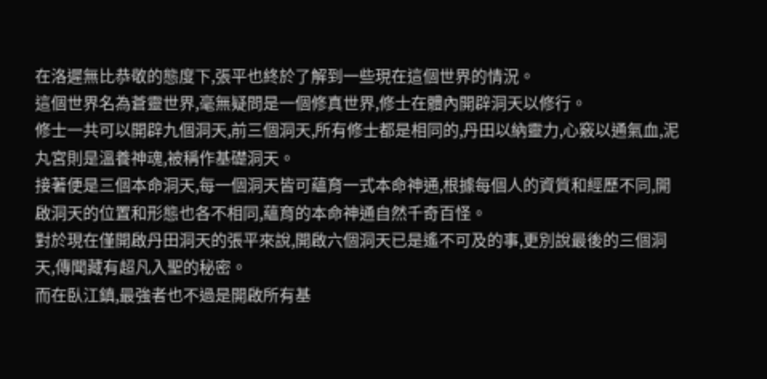在洛遲無比恭敬的態度下,張平也終於了解到一些現在這個世界的情況。
這個世界名為蒼靈世界,毫無疑問是一個修真世界,修士在體內開辟洞天以修行。
修士一共可以開辟九個洞天,前三個洞天,所有修士都是相同的,丹田以納靈力,心竅以通氣血,泥丸宮則是溫養神魂,被稱作基礎洞天。
接著便是三個本命洞天,每一個洞天皆可蘊育一式本命神通,根據每個人的資質和經歷不同,開啟洞天的位置和形態也各不相同,蘊育的本命神通自然千奇百怪。
對於現在僅開啟丹田洞天的張平來說,開啟六個洞天已是遙不可及的事,更別說最後的三個洞天,傳聞藏有超凡入聖的秘密。
而在臥江鎮,最強者也不過是開啟所有基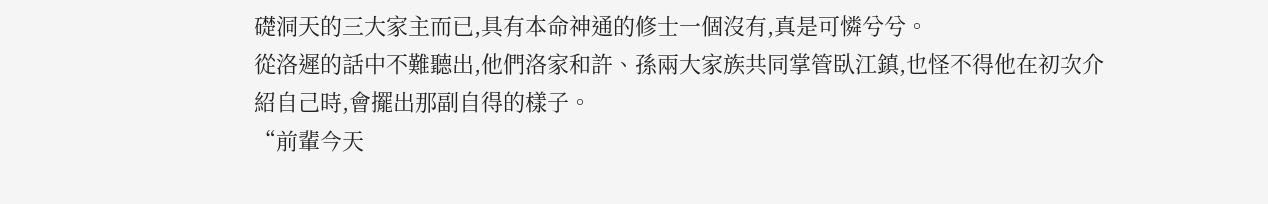礎洞天的三大家主而已,具有本命神通的修士一個沒有,真是可憐兮兮。
從洛遲的話中不難聽出,他們洛家和許、孫兩大家族共同掌管臥江鎮,也怪不得他在初次介紹自己時,會擺出那副自得的樣子。
“前輩今天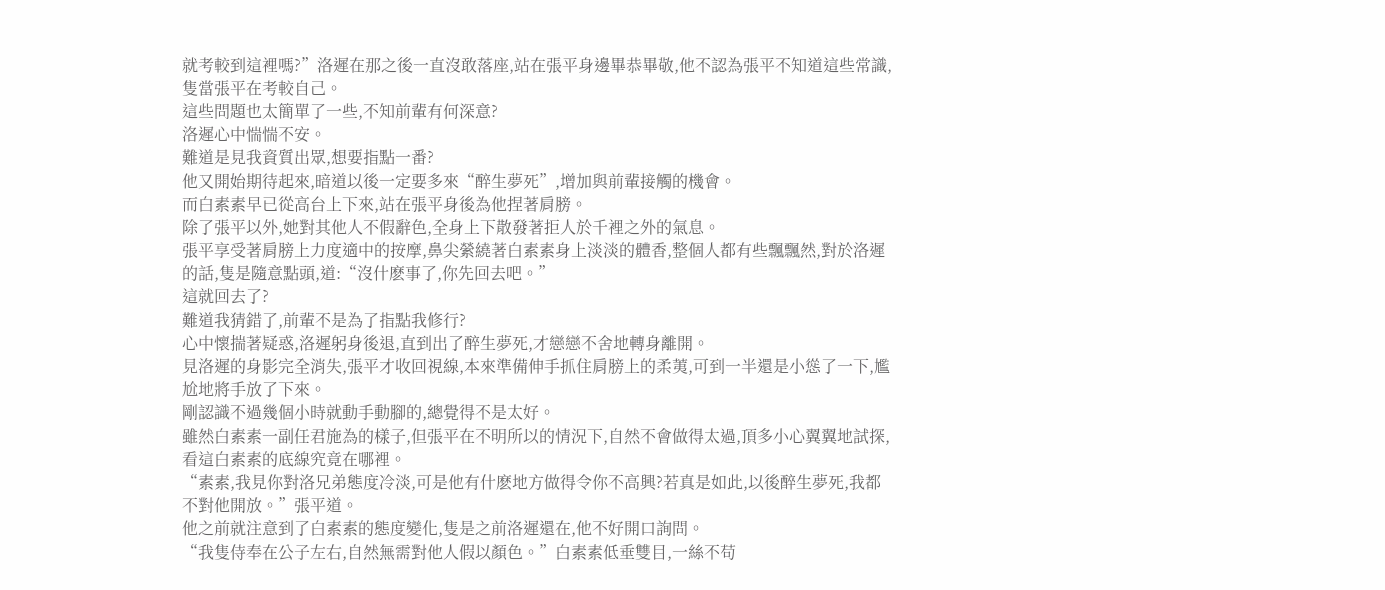就考較到這裡嗎?”洛遲在那之後一直沒敢落座,站在張平身邊畢恭畢敬,他不認為張平不知道這些常識,隻當張平在考較自己。
這些問題也太簡單了一些,不知前輩有何深意?
洛遲心中惴惴不安。
難道是見我資質出眾,想要指點一番?
他又開始期待起來,暗道以後一定要多來“醉生夢死”,增加與前輩接觸的機會。
而白素素早已從高台上下來,站在張平身後為他捏著肩膀。
除了張平以外,她對其他人不假辭色,全身上下散發著拒人於千裡之外的氣息。
張平享受著肩膀上力度適中的按摩,鼻尖縈繞著白素素身上淡淡的體香,整個人都有些飄飄然,對於洛遲的話,隻是隨意點頭,道:“沒什麽事了,你先回去吧。”
這就回去了?
難道我猜錯了,前輩不是為了指點我修行?
心中懷揣著疑惑,洛遲躬身後退,直到出了醉生夢死,才戀戀不舍地轉身離開。
見洛遲的身影完全消失,張平才收回視線,本來準備伸手抓住肩膀上的柔荑,可到一半還是小慫了一下,尷尬地將手放了下來。
剛認識不過幾個小時就動手動腳的,總覺得不是太好。
雖然白素素一副任君施為的樣子,但張平在不明所以的情況下,自然不會做得太過,頂多小心翼翼地試探,看這白素素的底線究竟在哪裡。
“素素,我見你對洛兄弟態度冷淡,可是他有什麽地方做得令你不高興?若真是如此,以後醉生夢死,我都不對他開放。”張平道。
他之前就注意到了白素素的態度變化,隻是之前洛遲還在,他不好開口詢問。
“我隻侍奉在公子左右,自然無需對他人假以顏色。”白素素低垂雙目,一絲不苟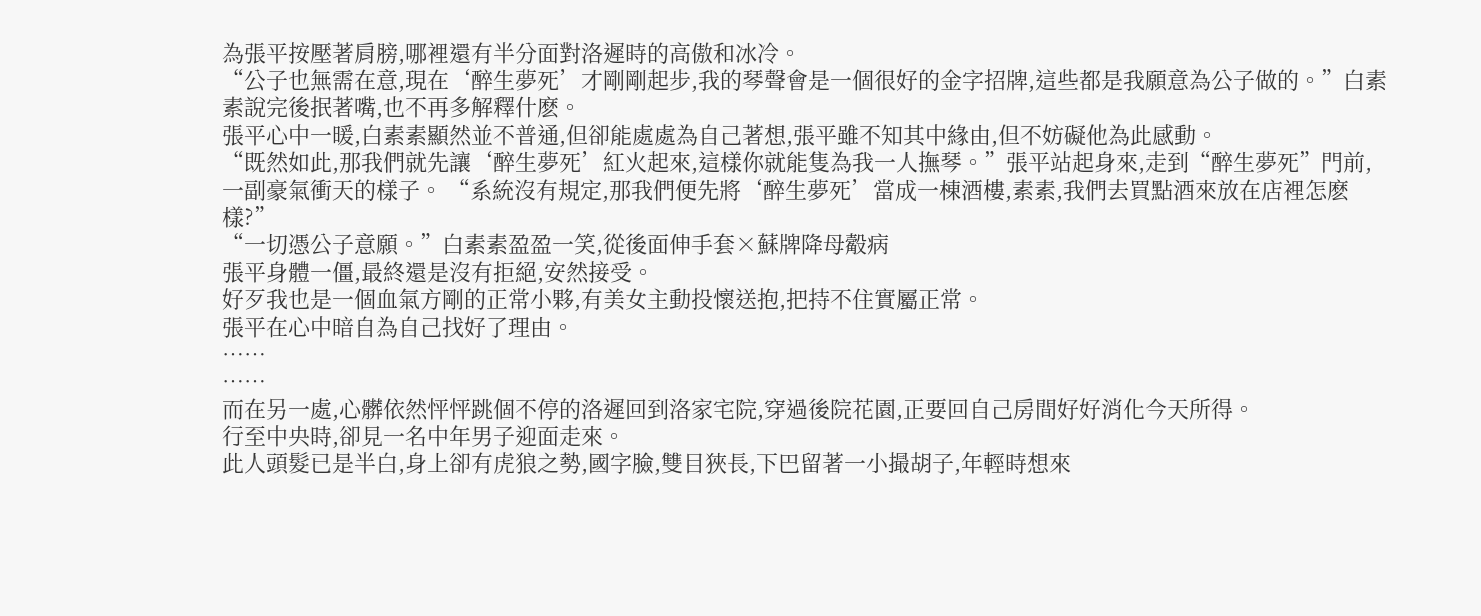為張平按壓著肩膀,哪裡還有半分面對洛遲時的高傲和冰冷。
“公子也無需在意,現在‘醉生夢死’才剛剛起步,我的琴聲會是一個很好的金字招牌,這些都是我願意為公子做的。”白素素說完後抿著嘴,也不再多解釋什麽。
張平心中一暖,白素素顯然並不普通,但卻能處處為自己著想,張平雖不知其中緣由,但不妨礙他為此感動。
“既然如此,那我們就先讓‘醉生夢死’紅火起來,這樣你就能隻為我一人撫琴。”張平站起身來,走到“醉生夢死”門前,
一副豪氣衝天的樣子。 “系統沒有規定,那我們便先將‘醉生夢死’當成一棟酒樓,素素,我們去買點酒來放在店裡怎麽樣?”
“一切憑公子意願。”白素素盈盈一笑,從後面伸手套×蘇牌降母觳病
張平身體一僵,最終還是沒有拒絕,安然接受。
好歹我也是一個血氣方剛的正常小夥,有美女主動投懷送抱,把持不住實屬正常。
張平在心中暗自為自己找好了理由。
……
……
而在另一處,心髒依然怦怦跳個不停的洛遲回到洛家宅院,穿過後院花園,正要回自己房間好好消化今天所得。
行至中央時,卻見一名中年男子迎面走來。
此人頭髮已是半白,身上卻有虎狼之勢,國字臉,雙目狹長,下巴留著一小撮胡子,年輕時想來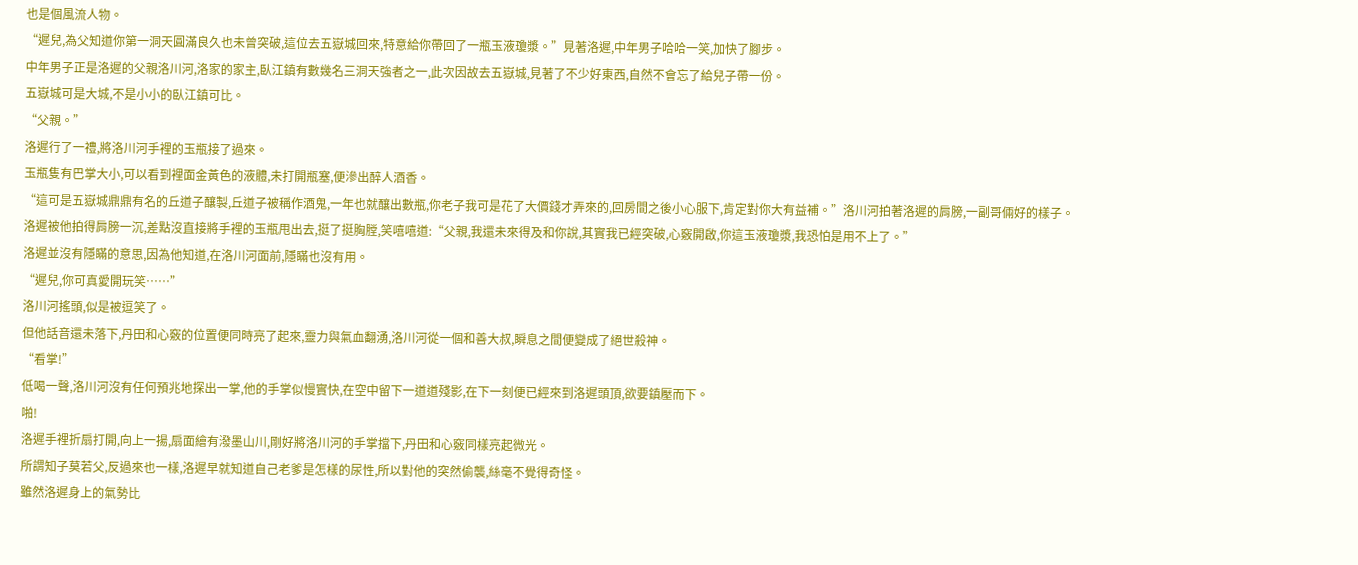也是個風流人物。
“遲兒,為父知道你第一洞天圓滿良久也未曾突破,這位去五嶽城回來,特意給你帶回了一瓶玉液瓊漿。”見著洛遲,中年男子哈哈一笑,加快了腳步。
中年男子正是洛遲的父親洛川河,洛家的家主,臥江鎮有數幾名三洞天強者之一,此次因故去五嶽城,見著了不少好東西,自然不會忘了給兒子帶一份。
五嶽城可是大城,不是小小的臥江鎮可比。
“父親。”
洛遲行了一禮,將洛川河手裡的玉瓶接了過來。
玉瓶隻有巴掌大小,可以看到裡面金黃色的液體,未打開瓶塞,便滲出醉人酒香。
“這可是五嶽城鼎鼎有名的丘道子釀製,丘道子被稱作酒鬼,一年也就釀出數瓶,你老子我可是花了大價錢才弄來的,回房間之後小心服下,肯定對你大有益補。”洛川河拍著洛遲的肩膀,一副哥倆好的樣子。
洛遲被他拍得肩膀一沉,差點沒直接將手裡的玉瓶甩出去,挺了挺胸膛,笑嘻嘻道:“父親,我還未來得及和你說,其實我已經突破,心竅開啟,你這玉液瓊漿,我恐怕是用不上了。”
洛遲並沒有隱瞞的意思,因為他知道,在洛川河面前,隱瞞也沒有用。
“遲兒,你可真愛開玩笑……”
洛川河搖頭,似是被逗笑了。
但他話音還未落下,丹田和心竅的位置便同時亮了起來,靈力與氣血翻湧,洛川河從一個和善大叔,瞬息之間便變成了絕世殺神。
“看掌!”
低喝一聲,洛川河沒有任何預兆地探出一掌,他的手掌似慢實快,在空中留下一道道殘影,在下一刻便已經來到洛遲頭頂,欲要鎮壓而下。
啪!
洛遲手裡折扇打開,向上一揚,扇面繪有潑墨山川,剛好將洛川河的手掌擋下,丹田和心竅同樣亮起微光。
所謂知子莫若父,反過來也一樣,洛遲早就知道自己老爹是怎樣的尿性,所以對他的突然偷襲,絲毫不覺得奇怪。
雖然洛遲身上的氣勢比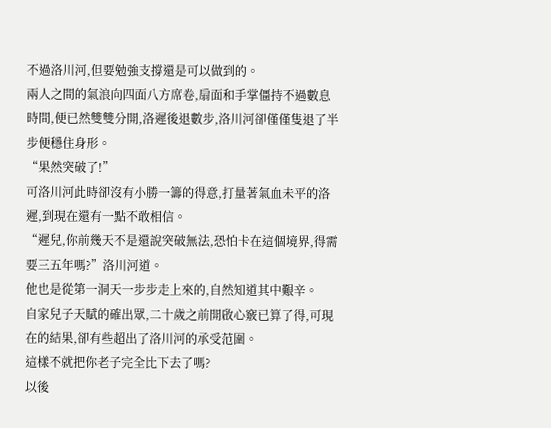不過洛川河,但要勉強支撐還是可以做到的。
兩人之間的氣浪向四面八方席卷,扇面和手掌僵持不過數息時間,便已然雙雙分開,洛遲後退數步,洛川河卻僅僅隻退了半步便穩住身形。
“果然突破了!”
可洛川河此時卻沒有小勝一籌的得意,打量著氣血未平的洛遲,到現在還有一點不敢相信。
“遲兒,你前幾天不是還說突破無法,恐怕卡在這個境界,得需要三五年嗎?”洛川河道。
他也是從第一洞天一步步走上來的,自然知道其中艱辛。
自家兒子天賦的確出眾,二十歲之前開啟心竅已算了得,可現在的結果,卻有些超出了洛川河的承受范圍。
這樣不就把你老子完全比下去了嗎?
以後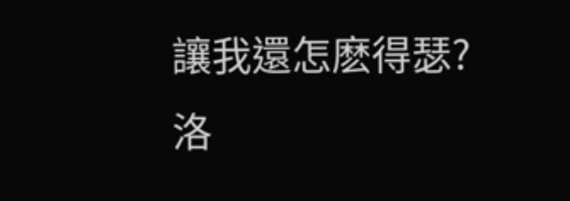讓我還怎麽得瑟?
洛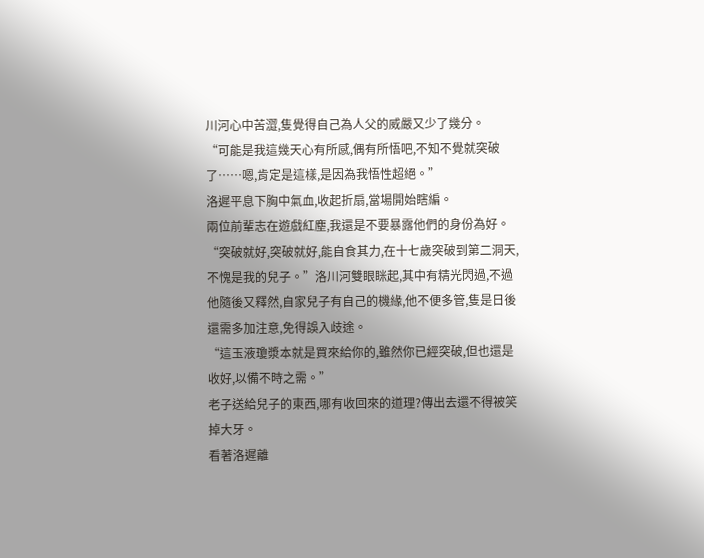川河心中苦澀,隻覺得自己為人父的威嚴又少了幾分。
“可能是我這幾天心有所感,偶有所悟吧,不知不覺就突破了……嗯,肯定是這樣,是因為我悟性超絕。”
洛遲平息下胸中氣血,收起折扇,當場開始瞎編。
兩位前輩志在遊戲紅塵,我還是不要暴露他們的身份為好。
“突破就好,突破就好,能自食其力,在十七歲突破到第二洞天,不愧是我的兒子。”洛川河雙眼眯起,其中有精光閃過,不過他隨後又釋然,自家兒子有自己的機緣,他不便多管,隻是日後還需多加注意,免得誤入歧途。
“這玉液瓊漿本就是買來給你的,雖然你已經突破,但也還是收好,以備不時之需。”
老子送給兒子的東西,哪有收回來的道理?傳出去還不得被笑掉大牙。
看著洛遲離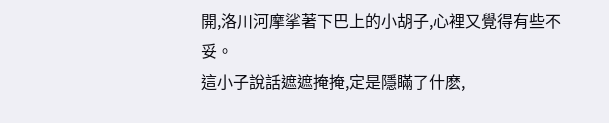開,洛川河摩挲著下巴上的小胡子,心裡又覺得有些不妥。
這小子說話遮遮掩掩,定是隱瞞了什麽,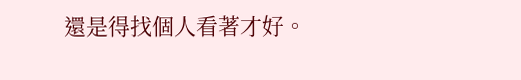還是得找個人看著才好。